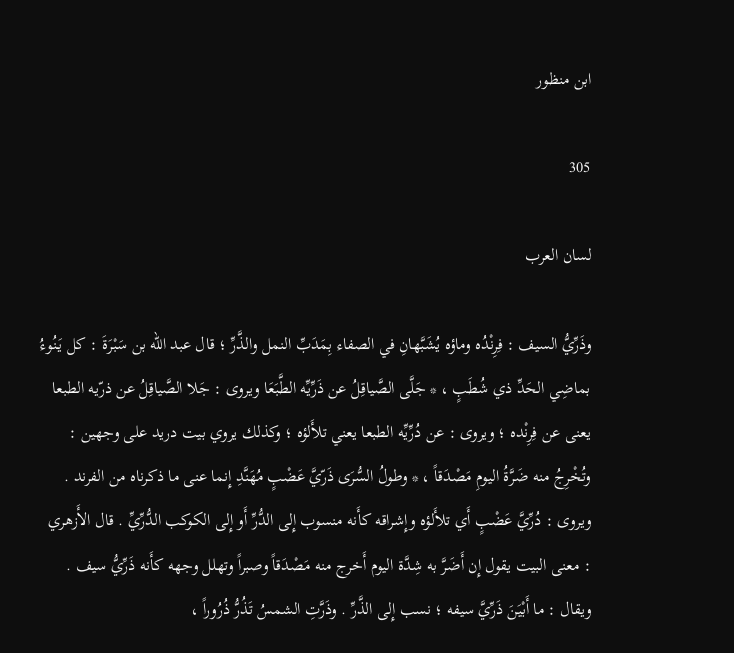ابن منظور

305

لسان العرب

وذَرِّيُّ السيف : فِرِنْدُه وماؤه يُشَبَّهانِ في الصفاء بِمَدَبِّ النمل والذَّرِّ ؛ قال عبد الله بن سَبْرَةَ : كل يَنُوءُ بماضِي الحَدِّ ذي شُطَبٍ ، * جَلَّى الصَّياقِلُ عن ذَرِّيِّه الطَّبَعَا ويروى : جَلا الصَّياقِلُ عن ذرّيه الطبعا يعنى عن فِرِنْده ؛ ويروى : عن دُرِّيِّه الطبعا يعني تلأَلؤه ؛ وكذلك يروي بيت دريد على وجهين : وتُخْرِجُ منه ضَرَّةُ اليومِ مَصْدَقاً ، * وطولُ السُّرَى ذَرّيَّ عَضْبٍ مُهَنَّدِ إِنما عنى ما ذكرناه من الفرند . ويروى : دُرِّيَّ عَضْبٍ أَي تلأَلؤه وإِشراقه كأَنه منسوب إِلى الدُّرِّ أَو إِلى الكوكب الدُّرِّيِّ . قال الأَزهري : معنى البيت يقول إِن أَضَرَّ به شِدَّة اليوم أَخرج منه مَصْدَقاً وصبراً وتهلل وجهه كأَنه ذَرِّيُّ سيف . ويقال : ما أَبْيَنَ ذَرِّيَّ سيفه ؛ نسب إِلى الذَّرِّ . وذَرَّتِ الشمسُ تَذُرُّ ذُرُوراً ،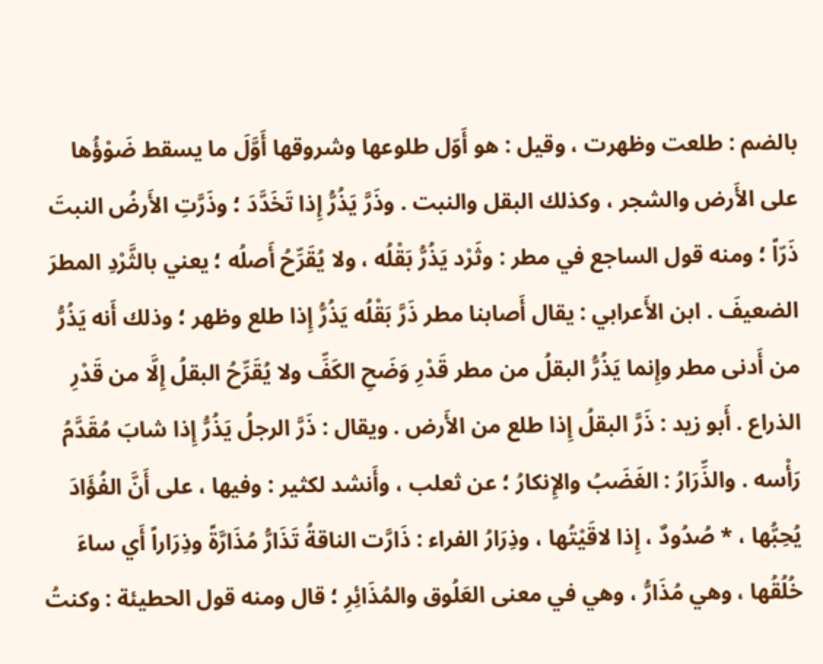بالضم : طلعت وظهرت ، وقيل : هو أَوّل طلوعها وشروقها أَوَّلَ ما يسقط ضَوْؤُها على الأَرض والشجر ، وكذلك البقل والنبت . وذَرَّ يَذُرُّ إِذا تَخَدَّدَ ؛ وذَرَّتِ الأَرضُ النبتَ ذَرّاً ؛ ومنه قول الساجع في مطر : وثَرْد يَذُرُّ بَقْلُه ، ولا يُقَرِّحُ أَصلُه ؛ يعني بالثَّرْدِ المطرَ الضعيفَ . ابن الأَعرابي : يقال أَصابنا مطر ذَرَّ بَقْلُه يَذُرُّ إِذا طلع وظهر ؛ وذلك أَنه يَذُرُّ من أَدنى مطر وإِنما يَذُرُّ البقلُ من مطر قَدْرِ وَضَحِ الكَفِّ ولا يُقَرِّحُ البقلُ إِلَّا من قَدْرِ الذراع . أَبو زيد : ذَرَّ البقلُ إِذا طلع من الأَرض . ويقال : ذَرَّ الرجلُ يَذُرُّ إِذا شابَ مُقَدَّمُ رَأْسه . والذِّرَارُ : الغَضَبُ والإِنكارُ ؛ عن ثعلب ، وأَنشد لكثير : وفيها ، على أَنَّ الفُؤَادَ يُحِبُّها ، * صُدُودٌ ، إِذا لاقَيْتُها ، وذِرَارُ الفراء : ذَارَّت الناقةُ تَذَارُّ مُذَارَّةً وذِرَاراً أَي ساءَ خُلُقُها ، وهي مُذَارُّ ، وهي في معنى العَلُوق والمُذَائِرِ ؛ قال ومنه قول الحطيئة : وكنتُ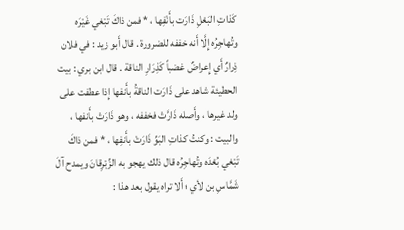كَذاتِ البَعْلِ ذَارَت بأَنْفِها ، * فمن ذاكَ تَبْغي غَيْرَه وتُهاجِرُه إِلَّا أَنه خففه للضرورة . قال أَبو زيد : في فلان ذِرارٌ أَي إِعراضٌ غضباً كَذِرَارِ الناقة . قال ابن بري : بيت الحطيئة شاهد على ذَارَت الناقةُ بأَنفها إِذا عطفت على ولد غيرها ، وأَصله ذَارَّتْ فخففه ، وهو ذَارَتْ بأَنفها ، والبيت : وكنتُ كذاتِ البَوِّ ذَارَتْ بأَنفِها ، * فمن ذاكَ تَبْغي بُعْدَه وتُهاجِرُه قال ذلك يهجو به الزِّبْرِقانَ ويمدح آلَ شَمَّاسِ بن لأي ؛ أَلا تراه يقول بعد هذا :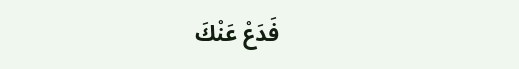فَدَعْ عَنْكَ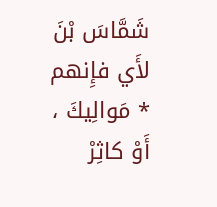شَمَّاسَ بْنَ لأَي فإِنهم * مَوالِيكَ ، أَوْ كاثِرْ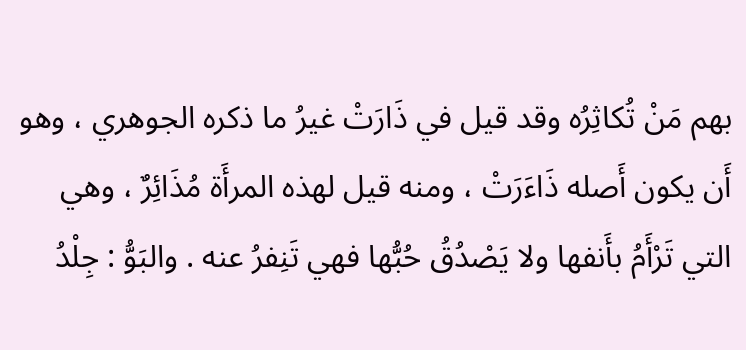بهم مَنْ تُكاثِرُه وقد قيل في ذَارَتْ غيرُ ما ذكره الجوهري ، وهو أَن يكون أَصله ذَاءَرَتْ ، ومنه قيل لهذه المرأَة مُذَائِرٌ ، وهي التي تَرْأَمُ بأَنفها ولا يَصْدُقُ حُبُّها فهي تَنِفرُ عنه . والبَوُّ : جِلْدُ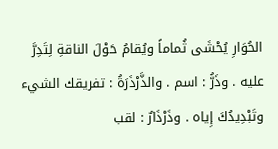الحُوَارِ يُحْشَى ثُماماً ويُقامُ حَوْلَ الناقةِ لِتَدِرَّ عليه . وذَرُّ : اسم . والذَّرْذَرَةُ : تفريقك الشيء وتَبْدِيدُكَ إِياه . وذَرْذَارٌ : لقب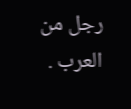رجل من العرب .